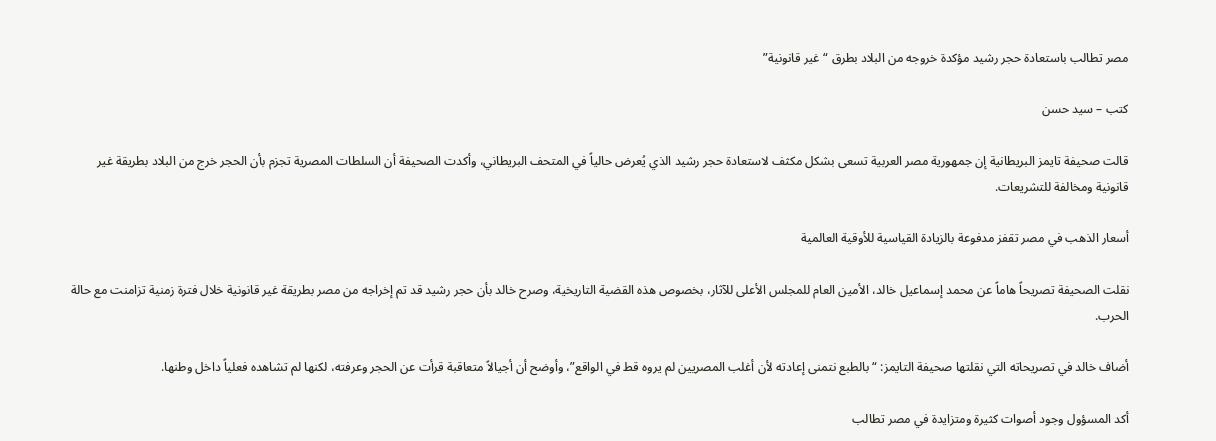مصر تطالب باستعادة حجر رشيد مؤكدة خروجه من البلاد بطرق “غير قانونية”

كتب – سيد حسن

قالت صحيفة تايمز البريطانية إن جمهورية مصر العربية تسعى بشكل مكثف لاستعادة حجر رشيد الذي يُعرض حالياً في المتحف البريطاني، وأكدت الصحيفة أن السلطات المصرية تجزم بأن الحجر خرج من البلاد بطريقة غير قانونية ومخالفة للتشريعات.

أسعار الذهب في مصر تقفز مدفوعة بالزيادة القياسية للأوقية العالمية

نقلت الصحيفة تصريحاً هاماً عن محمد إسماعيل خالد، الأمين العام للمجلس الأعلى للآثار، بخصوص هذه القضية التاريخية، وصرح خالد بأن حجر رشيد قد تم إخراجه من مصر بطريقة غير قانونية خلال فترة زمنية تزامنت مع حالة الحرب.

أضاف خالد في تصريحاته التي نقلتها صحيفة التايمز: “بالطبع نتمنى إعادته لأن أغلب المصريين لم يروه قط في الواقع”، وأوضح أن أجيالاً متعاقبة قرأت عن الحجر وعرفته، لكنها لم تشاهده فعلياً داخل وطنها.

أكد المسؤول وجود أصوات كثيرة ومتزايدة في مصر تطالب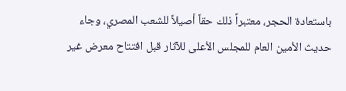باستعادة الحجر، معتبراً ذلك حقاً أصيلاً للشعب المصري، وجاء حديث الأمين العام للمجلس الأعلى للآثار قبل افتتاح معرض غير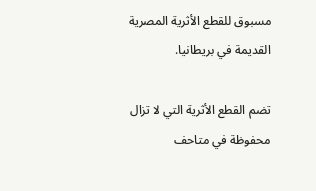مسبوق للقطع الأثرية المصرية القديمة في بريطانيا.

تضم القطع الأثرية التي لا تزال محفوظة في متاحف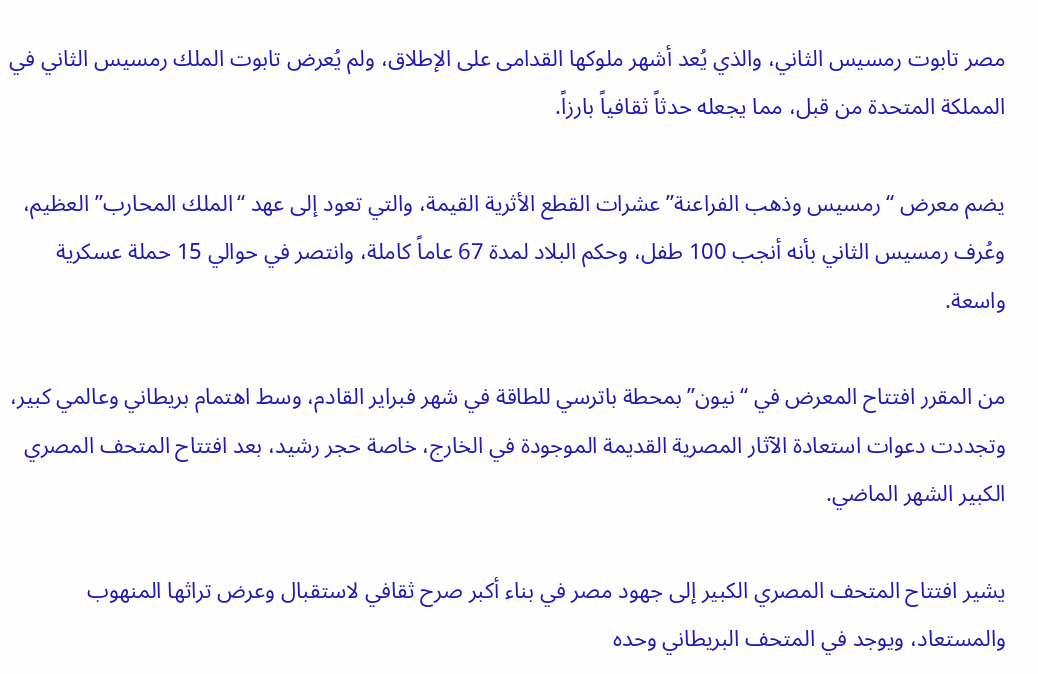مصر تابوت رمسيس الثاني، والذي يُعد أشهر ملوكها القدامى على الإطلاق، ولم يُعرض تابوت الملك رمسيس الثاني في المملكة المتحدة من قبل، مما يجعله حدثاً ثقافياً بارزاً.

يضم معرض “رمسيس وذهب الفراعنة” عشرات القطع الأثرية القيمة، والتي تعود إلى عهد “الملك المحارب” العظيم، وعُرف رمسيس الثاني بأنه أنجب 100 طفل، وحكم البلاد لمدة 67 عاماً كاملة، وانتصر في حوالي 15 حملة عسكرية واسعة.

من المقرر افتتاح المعرض في “نيون” بمحطة باترسي للطاقة في شهر فبراير القادم، وسط اهتمام بريطاني وعالمي كبير، وتجددت دعوات استعادة الآثار المصرية القديمة الموجودة في الخارج، خاصة حجر رشيد، بعد افتتاح المتحف المصري الكبير الشهر الماضي.

يشير افتتاح المتحف المصري الكبير إلى جهود مصر في بناء أكبر صرح ثقافي لاستقبال وعرض تراثها المنهوب والمستعاد، ويوجد في المتحف البريطاني وحده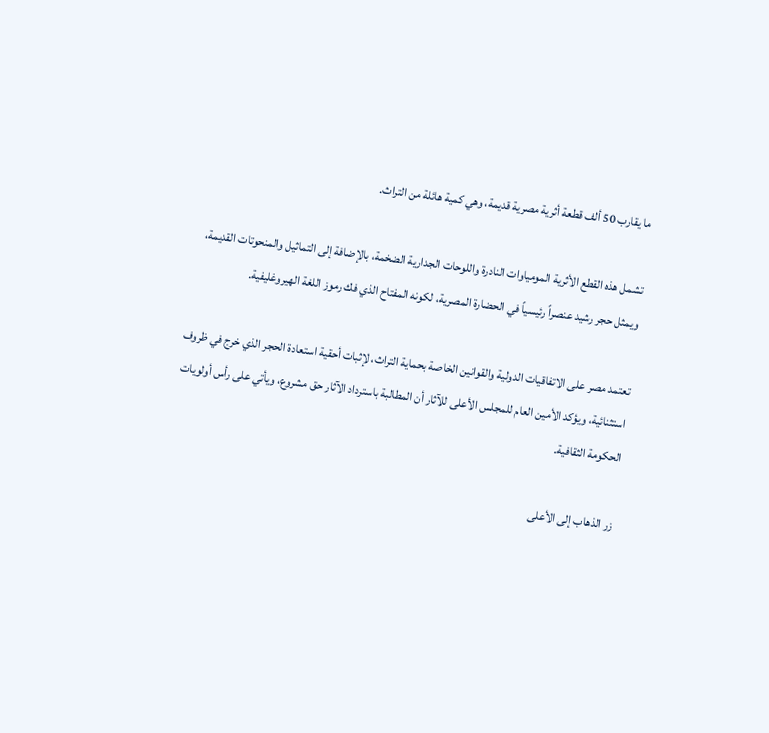ما يقارب 50 ألف قطعة أثرية مصرية قديمة، وهي كمية هائلة من التراث.

تشمل هذه القطع الأثرية المومياوات النادرة واللوحات الجدارية الضخمة، بالإضافة إلى التماثيل والمنحوتات القديمة، ويمثل حجر رشيد عنصراً رئيسياً في الحضارة المصرية، لكونه المفتاح الذي فك رموز اللغة الهيروغليفية.

تعتمد مصر على الاتفاقيات الدولية والقوانين الخاصة بحماية التراث، لإثبات أحقية استعادة الحجر الذي خرج في ظروف استثنائية، ويؤكد الأمين العام للمجلس الأعلى للآثار أن المطالبة باسترداد الآثار حق مشروع، ويأتي على رأس أولويات الحكومة الثقافية.

زر الذهاب إلى الأعلى